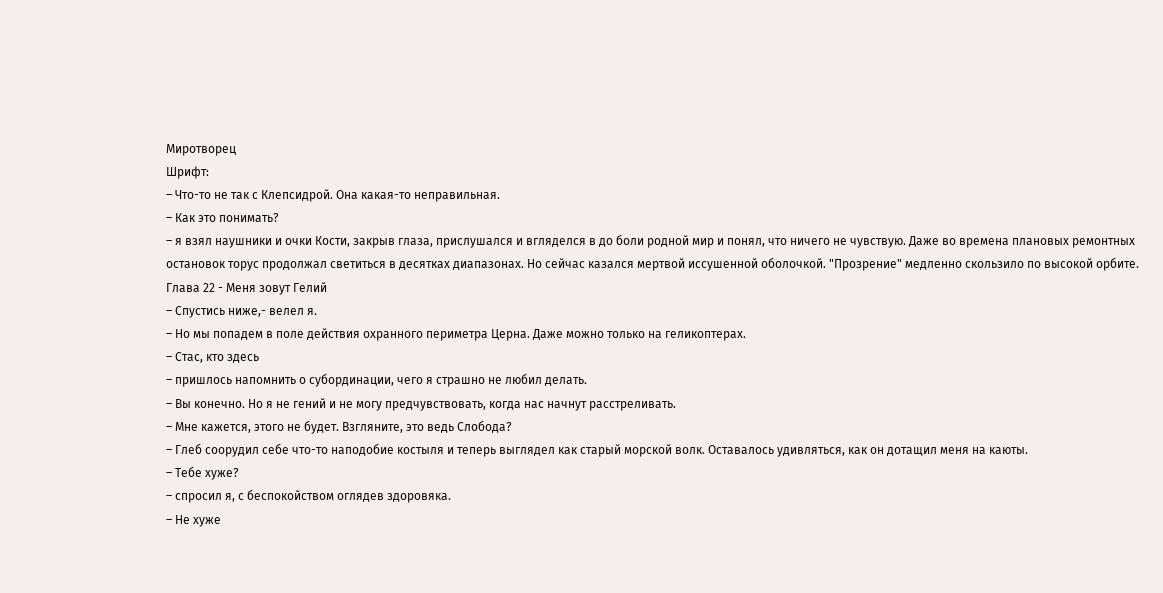Миротворец
Шрифт:
– Что-то не так с Клепсидрой. Она какая-то неправильная.
– Как это понимать?
– я взял наушники и очки Кости, закрыв глаза, прислушался и вгляделся в до боли родной мир и понял, что ничего не чувствую. Даже во времена плановых ремонтных остановок торус продолжал светиться в десятках диапазонах. Но сейчас казался мертвой иссушенной оболочкой. "Прозрение" медленно скользило по высокой орбите.
Глава 22 - Меня зовут Гелий
– Спустись ниже,- велел я.
– Но мы попадем в поле действия охранного периметра Церна. Даже можно только на геликоптерах.
– Стас, кто здесь
– пришлось напомнить о субординации, чего я страшно не любил делать.
– Вы конечно. Но я не гений и не могу предчувствовать, когда нас начнут расстреливать.
– Мне кажется, этого не будет. Взгляните, это ведь Слобода?
– Глеб соорудил себе что-то наподобие костыля и теперь выглядел как старый морской волк. Оставалось удивляться, как он дотащил меня на каюты.
– Тебе хуже?
– спросил я, с беспокойством оглядев здоровяка.
– Не хуже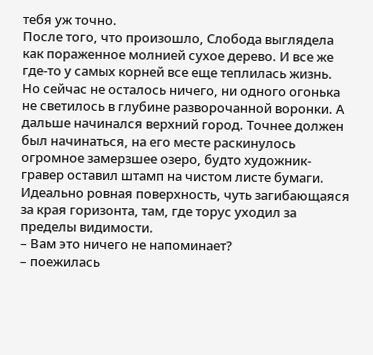тебя уж точно.
После того, что произошло, Слобода выглядела как пораженное молнией сухое дерево. И все же где-то у самых корней все еще теплилась жизнь. Но сейчас не осталось ничего, ни одного огонька не светилось в глубине разворочанной воронки. А дальше начинался верхний город. Точнее должен был начинаться, на его месте раскинулось огромное замерзшее озеро, будто художник-гравер оставил штамп на чистом листе бумаги. Идеально ровная поверхность, чуть загибающаяся за края горизонта, там, где торус уходил за пределы видимости.
– Вам это ничего не напоминает?
– поежилась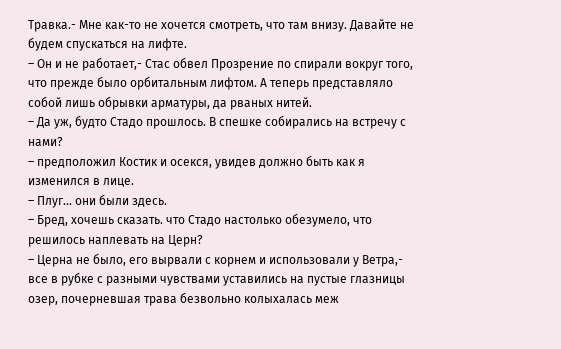Травка.- Мне как-то не хочется смотреть, что там внизу. Давайте не будем спускаться на лифте.
– Он и не работает,- Стас обвел Прозрение по спирали вокруг того, что прежде было орбитальным лифтом. А теперь представляло собой лишь обрывки арматуры, да рваных нитей.
– Да уж, будто Стадо прошлось. В спешке собирались на встречу с нами?
– предположил Костик и осекся, увидев должно быть как я изменился в лице.
– Плуг... они были здесь.
– Бред, хочешь сказать. что Стадо настолько обезумело, что решилось наплевать на Церн?
– Церна не было, его вырвали с корнем и использовали у Ветра,- все в рубке с разными чувствами уставились на пустые глазницы озер, почерневшая трава безвольно колыхалась меж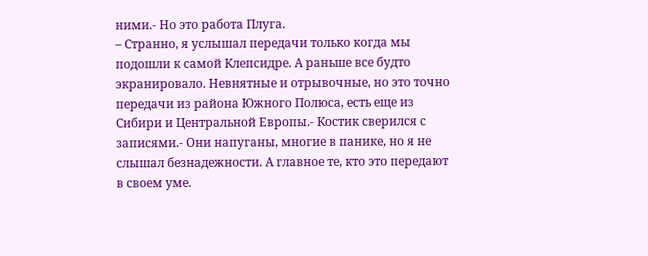ними.- Но это работа Плуга.
– Странно, я услышал передачи только когда мы подошли к самой Клепсидре. А раньше все будто экранировало. Невнятные и отрывочные, но это точно передачи из района Южного Полюса, есть еще из Сибири и Центральной Европы.- Костик сверился с записями.- Они напуганы, многие в панике, но я не слышал безнадежности. А главное те, кто это передают в своем уме.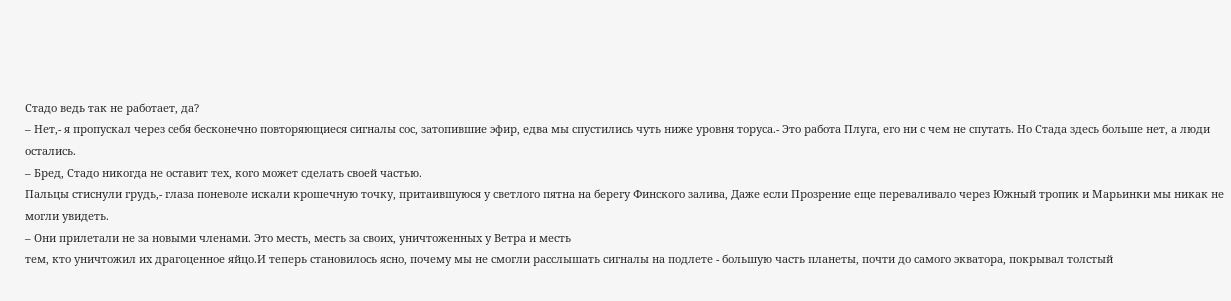Стадо ведь так не работает, да?
– Нет,- я пропускал через себя бесконечно повторяющиеся сигналы сос, затопившие эфир, едва мы спустились чуть ниже уровня торуса.- Это работа Плуга, его ни с чем не спутать. Но Стада здесь больше нет, а люди остались.
– Бред, Стадо никогда не оставит тех, кого может сделать своей частью.
Пальцы стиснули грудь,- глаза поневоле искали крошечную точку, притаившуюся у светлого пятна на берегу Финского залива, Даже если Прозрение еще переваливало через Южный тропик и Марьинки мы никак не могли увидеть.
– Они прилетали не за новыми членами. Это месть, месть за своих, уничтоженных у Ветра и месть
тем, кто уничтожил их драгоценное яйцо.И теперь становилось ясно, почему мы не смогли расслышать сигналы на подлете - большую часть планеты, почти до самого экватора, покрывал толстый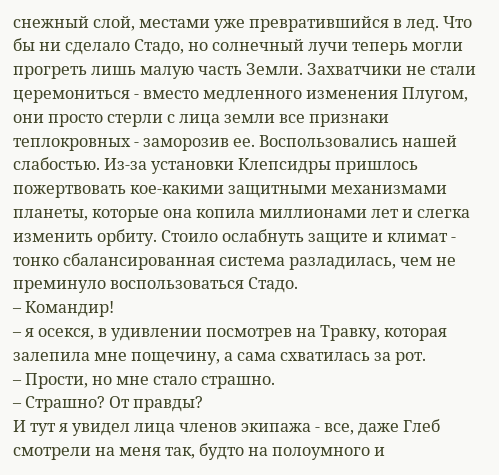снежный слой, местами уже превратившийся в лед. Что бы ни сделало Стадо, но солнечный лучи теперь могли прогреть лишь малую часть Земли. Захватчики не стали церемониться - вместо медленного изменения Плугом, они просто стерли с лица земли все признаки теплокровных - заморозив ее. Воспользовались нашей слабостью. Из-за установки Клепсидры пришлось пожертвовать кое-какими защитными механизмами планеты, которые она копила миллионами лет и слегка изменить орбиту. Стоило ослабнуть защите и климат - тонко сбалансированная система разладилась, чем не преминуло воспользоваться Стадо.
– Командир!
– я осекся, в удивлении посмотрев на Травку, которая залепила мне пощечину, а сама схватилась за рот.
– Прости, но мне стало страшно.
– Страшно? От правды?
И тут я увидел лица членов экипажа - все, даже Глеб смотрели на меня так, будто на полоумного и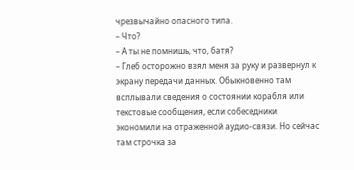чрезвычайно опасного типа.
– Что?
– А ты не помнишь, что, батя?
– Глеб осторожно взял меня за руку и развернул к экрану передачи данных. Обыкновенно там всплывали сведения о состоянии корабля или текстовые сообщения, если собеседники экономили на отраженной аудио-связи. Но сейчас там строчка за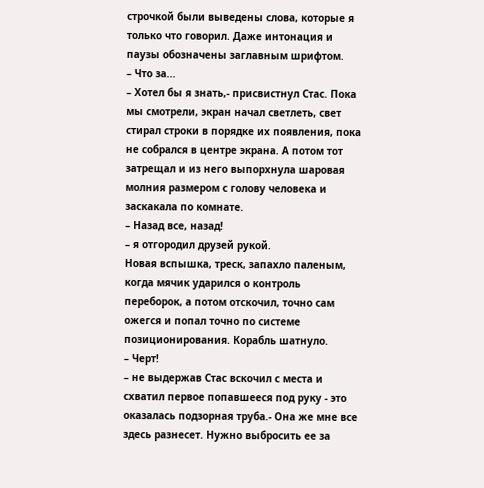строчкой были выведены слова, которые я только что говорил. Даже интонация и паузы обозначены заглавным шрифтом.
– Что за...
– Хотел бы я знать,- присвистнул Стас. Пока мы смотрели, экран начал светлеть, свет стирал строки в порядке их появления, пока не собрался в центре экрана. А потом тот затрещал и из него выпорхнула шаровая молния размером с голову человека и заскакала по комнате.
– Назад все, назад!
– я отгородил друзей рукой.
Новая вспышка, треск, запахло паленым, когда мячик ударился о контроль переборок, а потом отскочил, точно сам ожегся и попал точно по системе позиционирования. Корабль шатнуло.
– Черт!
– не выдержав Стас вскочил с места и схватил первое попавшееся под руку - это оказалась подзорная труба.- Она же мне все здесь разнесет. Нужно выбросить ее за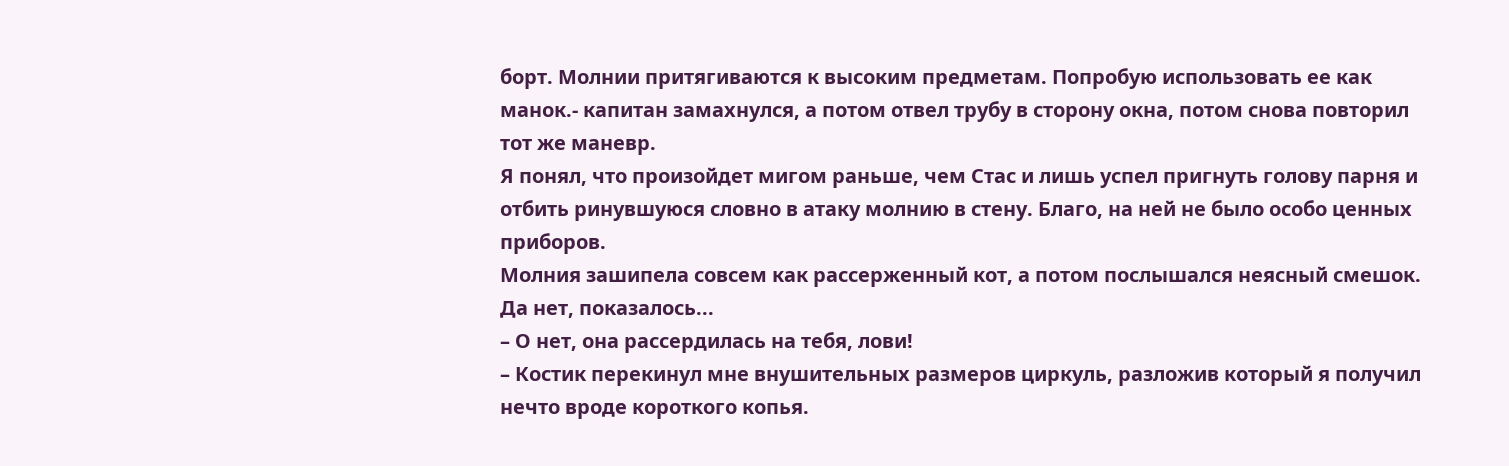борт. Молнии притягиваются к высоким предметам. Попробую использовать ее как манок.- капитан замахнулся, а потом отвел трубу в сторону окна, потом снова повторил тот же маневр.
Я понял, что произойдет мигом раньше, чем Стас и лишь успел пригнуть голову парня и отбить ринувшуюся словно в атаку молнию в стену. Благо, на ней не было особо ценных приборов.
Молния зашипела совсем как рассерженный кот, а потом послышался неясный смешок. Да нет, показалось...
– О нет, она рассердилась на тебя, лови!
– Костик перекинул мне внушительных размеров циркуль, разложив который я получил нечто вроде короткого копья.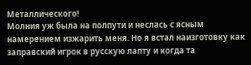Металлического!
Молния уж была на полпути и неслась с ясным намерением изжарить меня. Но я встал наизготовку как заправский игрок в русскую лапту и когда та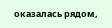оказалась рядом,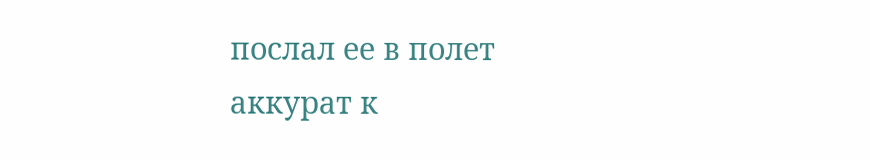послал ее в полет аккурат к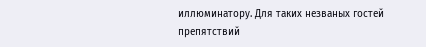иллюминатору. Для таких незваных гостей препятствий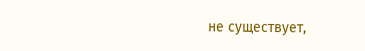не существует,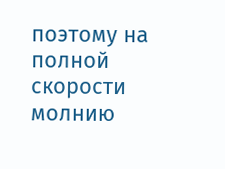поэтому на полной скорости молнию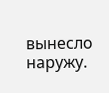вынесло наружу.